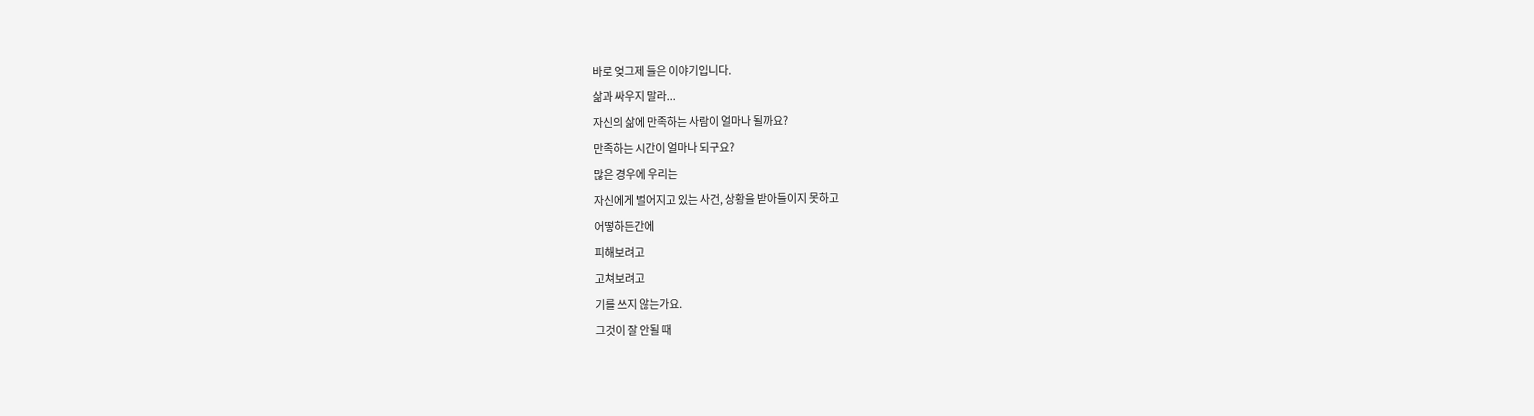바로 엊그제 들은 이야기입니다.
삶과 싸우지 말라...
자신의 삶에 만족하는 사람이 얼마나 될까요?
만족하는 시간이 얼마나 되구요?
많은 경우에 우리는
자신에게 벌어지고 있는 사건, 상황을 받아들이지 못하고
어떻하든간에
피해보려고
고쳐보려고
기를 쓰지 않는가요.
그것이 잘 안될 때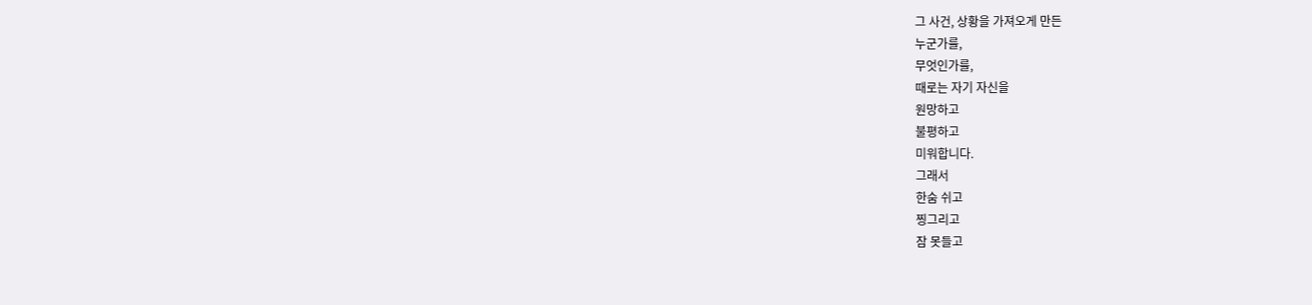그 사건, 상황을 가져오게 만든
누군가를,
무엇인가를,
때로는 자기 자신을
원망하고
불평하고
미워합니다.
그래서
한숨 쉬고
찡그리고
잠 못들고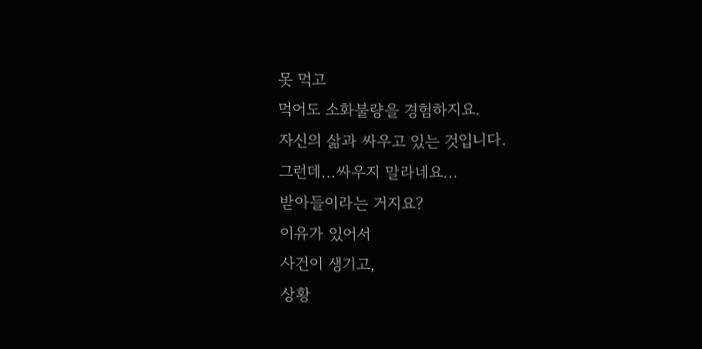못 먹고
먹어도 소화불량을 경험하지요.
자신의 삶과 싸우고 있는 것입니다.
그런데...싸우지 말라네요...
받아들이라는 거지요?
이유가 있어서
사건이 생기고,
상황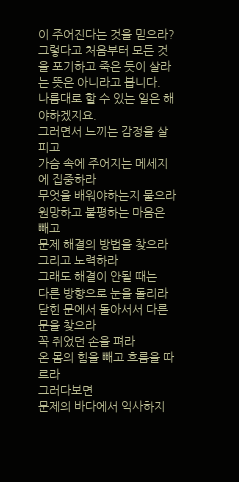이 주어진다는 것을 믿으라?
그렇다고 처음부터 모든 것을 포기하고 죽은 듯이 살라는 뜻은 아니라고 봅니다.
나름대로 할 수 있는 일은 해야하겠지요.
그러면서 느끼는 감정을 살피고
가슴 속에 주어지는 메세지에 집중하라
무엇을 배워야하는지 물으라
원망하고 불평하는 마음은 빼고
문제 해결의 방법을 찾으라
그리고 노력하라
그래도 해결이 안될 때는
다른 방향으로 눈을 돌리라
닫힌 문에서 돌아서서 다른 문을 찾으라
꼭 쥐었던 손을 펴라
온 몸의 힘을 빼고 흐름을 따르라
그러다보면
문제의 바다에서 익사하지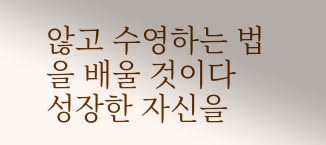않고 수영하는 법을 배울 것이다
성장한 자신을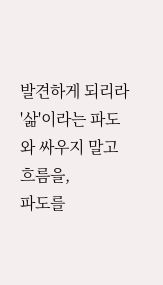발견하게 되리라
'삶'이라는 파도와 싸우지 말고
흐름을,
파도를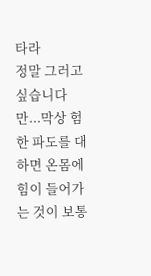타라
정말 그러고 싶습니다만...막상 험한 파도를 대하면 온몸에 힘이 들어가는 것이 보통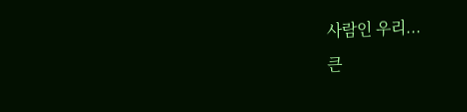사람인 우리...
큰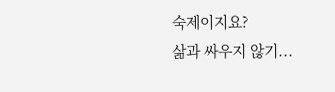숙제이지요?
삶과 싸우지 않기...